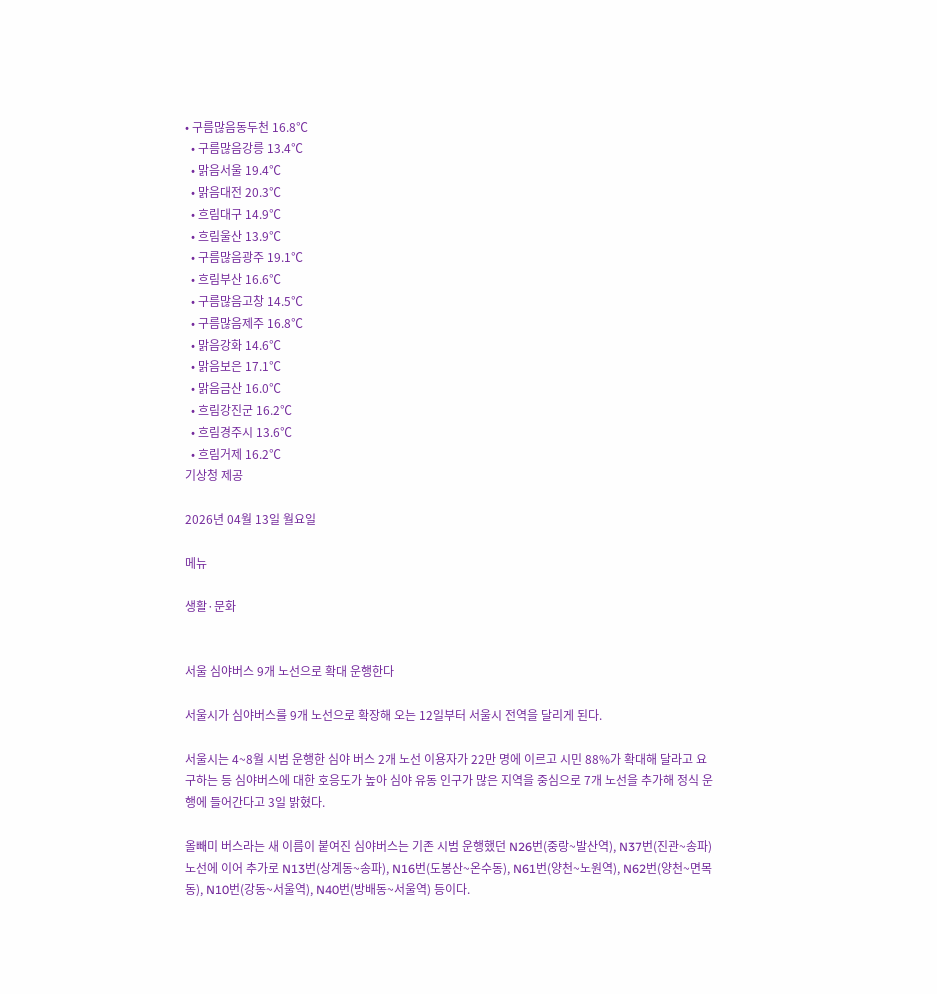• 구름많음동두천 16.8℃
  • 구름많음강릉 13.4℃
  • 맑음서울 19.4℃
  • 맑음대전 20.3℃
  • 흐림대구 14.9℃
  • 흐림울산 13.9℃
  • 구름많음광주 19.1℃
  • 흐림부산 16.6℃
  • 구름많음고창 14.5℃
  • 구름많음제주 16.8℃
  • 맑음강화 14.6℃
  • 맑음보은 17.1℃
  • 맑음금산 16.0℃
  • 흐림강진군 16.2℃
  • 흐림경주시 13.6℃
  • 흐림거제 16.2℃
기상청 제공

2026년 04월 13일 월요일

메뉴

생활·문화


서울 심야버스 9개 노선으로 확대 운행한다

서울시가 심야버스를 9개 노선으로 확장해 오는 12일부터 서울시 전역을 달리게 된다.

서울시는 4~8월 시범 운행한 심야 버스 2개 노선 이용자가 22만 명에 이르고 시민 88%가 확대해 달라고 요구하는 등 심야버스에 대한 호응도가 높아 심야 유동 인구가 많은 지역을 중심으로 7개 노선을 추가해 정식 운행에 들어간다고 3일 밝혔다.

올빼미 버스라는 새 이름이 붙여진 심야버스는 기존 시범 운행했던 N26번(중랑~발산역), N37번(진관~송파)노선에 이어 추가로 N13번(상계동~송파), N16번(도봉산~온수동), N61번(양천~노원역), N62번(양천~면목동), N10번(강동~서울역), N40번(방배동~서울역) 등이다.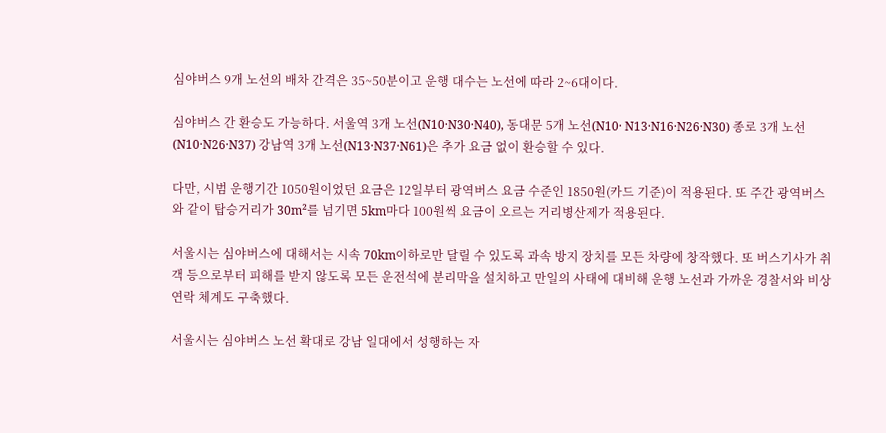심야버스 9개 노선의 배차 간격은 35~50분이고 운행 대수는 노선에 따라 2~6대이다.

심야버스 간 환승도 가능하다. 서울역 3개 노선(N10·N30·N40), 동대문 5개 노선(N10· N13·N16·N26·N30) 종로 3개 노선(N10·N26·N37) 강남역 3개 노선(N13·N37·N61)은 추가 요금 없이 환승할 수 있다.

다만, 시범 운행기간 1050원이었던 요금은 12일부터 광역버스 요금 수준인 1850원(카드 기준)이 적용된다. 또 주간 광역버스와 같이 탑승거리가 30m²를 넘기면 5km마다 100원씩 요금이 오르는 거리병산제가 적용된다.

서울시는 심야버스에 대해서는 시속 70km이하로만 달릴 수 있도록 과속 방지 장치를 모든 차량에 창작했다. 또 버스기사가 취객 등으로부터 피해를 받지 않도록 모든 운전석에 분리막을 설치하고 만일의 사태에 대비해 운행 노선과 가까운 경찰서와 비상 연락 체계도 구축했다.

서울시는 심야버스 노선 확대로 강남 일대에서 성행하는 자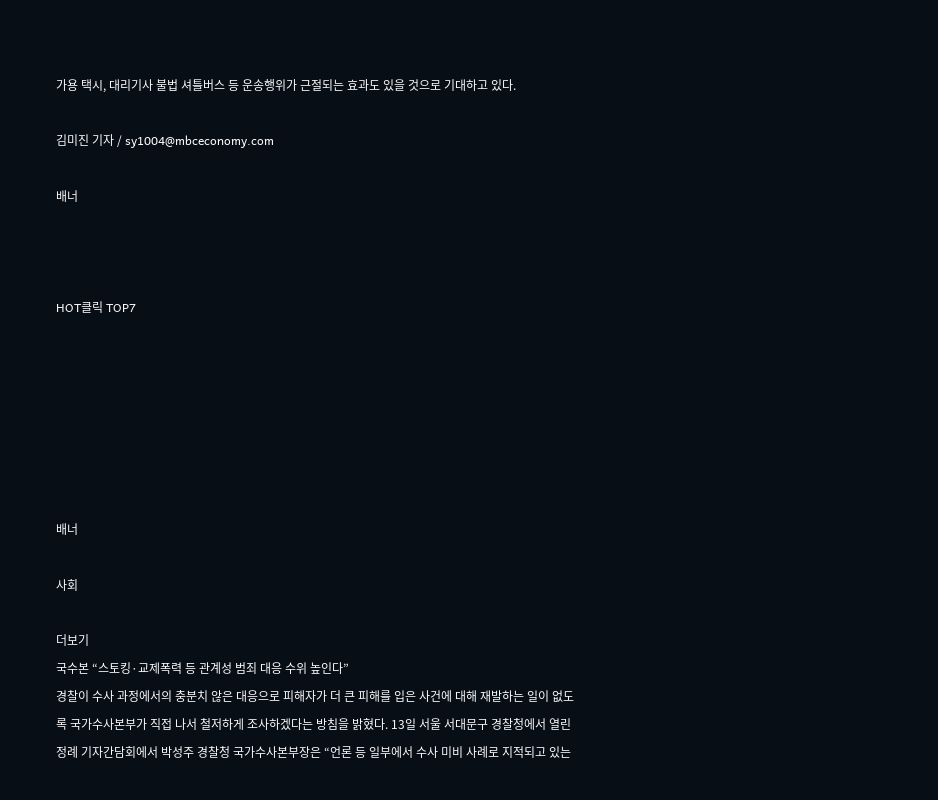가용 택시, 대리기사 불법 셔틀버스 등 운송행위가 근절되는 효과도 있을 것으로 기대하고 있다.

김미진 기자 / sy1004@mbceconomy.com

배너



HOT클릭 TOP7







배너

사회

더보기
국수본 “스토킹·교제폭력 등 관계성 범죄 대응 수위 높인다”
경찰이 수사 과정에서의 충분치 않은 대응으로 피해자가 더 큰 피해를 입은 사건에 대해 재발하는 일이 없도록 국가수사본부가 직접 나서 철저하게 조사하겠다는 방침을 밝혔다. 13일 서울 서대문구 경찰청에서 열린 정례 기자간담회에서 박성주 경찰청 국가수사본부장은 “언론 등 일부에서 수사 미비 사례로 지적되고 있는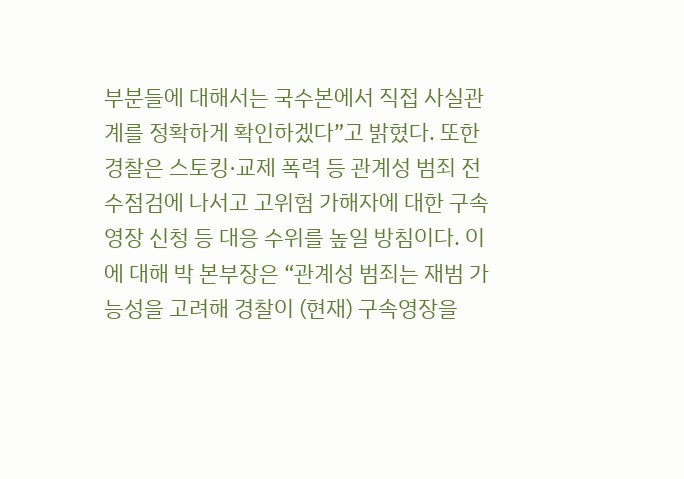부분들에 대해서는 국수본에서 직접 사실관계를 정확하게 확인하겠다”고 밝혔다. 또한 경찰은 스토킹·교제 폭력 등 관계성 범죄 전수점검에 나서고 고위험 가해자에 대한 구속영장 신청 등 대응 수위를 높일 방침이다. 이에 대해 박 본부장은 “관계성 범죄는 재범 가능성을 고려해 경찰이 (현재) 구속영장을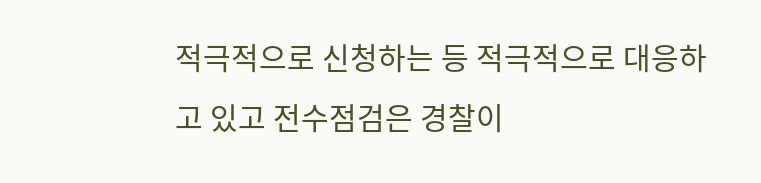적극적으로 신청하는 등 적극적으로 대응하고 있고 전수점검은 경찰이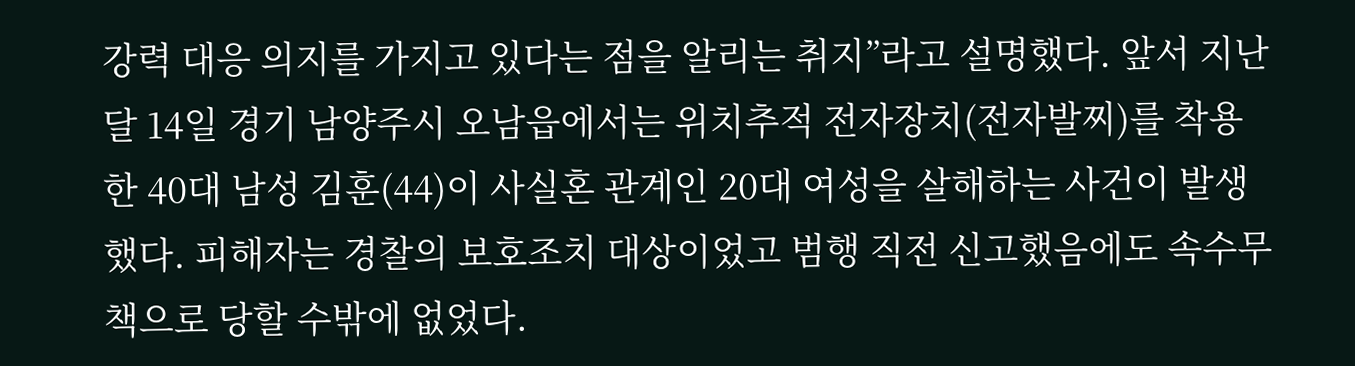강력 대응 의지를 가지고 있다는 점을 알리는 취지”라고 설명했다. 앞서 지난달 14일 경기 남양주시 오남읍에서는 위치추적 전자장치(전자발찌)를 착용한 40대 남성 김훈(44)이 사실혼 관계인 20대 여성을 살해하는 사건이 발생했다. 피해자는 경찰의 보호조치 대상이었고 범행 직전 신고했음에도 속수무책으로 당할 수밖에 없었다.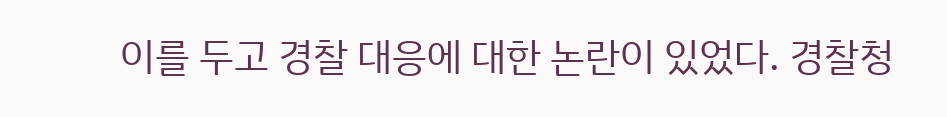이를 두고 경찰 대응에 대한 논란이 있었다. 경찰청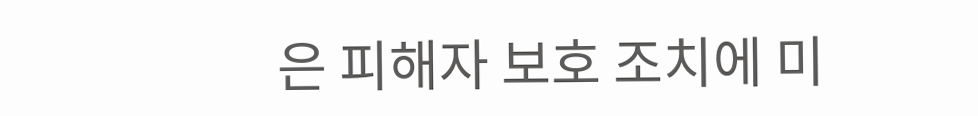은 피해자 보호 조치에 미